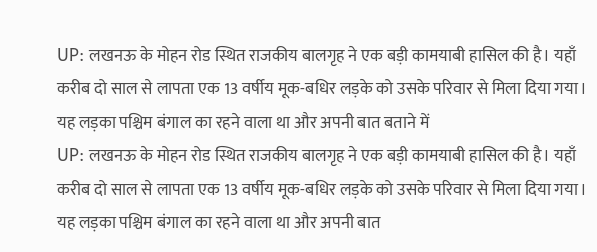UP: लखनऊ के मोहन रोड स्थित राजकीय बालगृह ने एक बड़ी कामयाबी हासिल की है। यहाँ करीब दो साल से लापता एक 13 वर्षीय मूक-बधिर लड़के को उसके परिवार से मिला दिया गया। यह लड़का पश्चिम बंगाल का रहने वाला था और अपनी बात बताने में
UP: लखनऊ के मोहन रोड स्थित राजकीय बालगृह ने एक बड़ी कामयाबी हासिल की है। यहाँ करीब दो साल से लापता एक 13 वर्षीय मूक-बधिर लड़के को उसके परिवार से मिला दिया गया। यह लड़का पश्चिम बंगाल का रहने वाला था और अपनी बात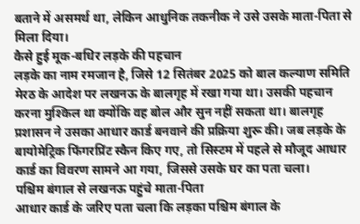बताने में असमर्थ था, लेकिन आधुनिक तकनीक ने उसे उसके माता-पिता से मिला दिया।
कैसे हुई मूक-बधिर लड़के की पहचान
लड़के का नाम रमजान है, जिसे 12 सितंबर 2025 को बाल कल्याण समिति मेरठ के आदेश पर लखनऊ के बालगृह में रखा गया था। उसकी पहचान करना मुश्किल था क्योंकि वह बोल और सुन नहीं सकता था। बालगृह प्रशासन ने उसका आधार कार्ड बनवाने की प्रक्रिया शुरू की। जब लड़के के बायोमेट्रिक फिंगरप्रिंट स्कैन किए गए, तो सिस्टम में पहले से मौजूद आधार कार्ड का विवरण सामने आ गया, जिससे उसके घर का पता चला।
पश्चिम बंगाल से लखनऊ पहुंचे माता-पिता
आधार कार्ड के जरिए पता चला कि लड़का पश्चिम बंगाल के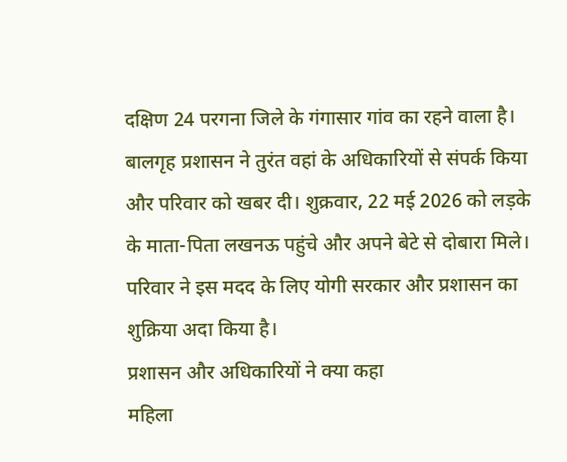दक्षिण 24 परगना जिले के गंगासार गांव का रहने वाला है। बालगृह प्रशासन ने तुरंत वहां के अधिकारियों से संपर्क किया और परिवार को खबर दी। शुक्रवार, 22 मई 2026 को लड़के के माता-पिता लखनऊ पहुंचे और अपने बेटे से दोबारा मिले। परिवार ने इस मदद के लिए योगी सरकार और प्रशासन का शुक्रिया अदा किया है।
प्रशासन और अधिकारियों ने क्या कहा
महिला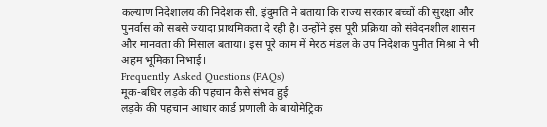कल्याण निदेशालय की निदेशक सी. इंदुमति ने बताया कि राज्य सरकार बच्चों की सुरक्षा और पुनर्वास को सबसे ज्यादा प्राथमिकता दे रही है। उन्होंने इस पूरी प्रक्रिया को संवेदनशील शासन और मानवता की मिसाल बताया। इस पूरे काम में मेरठ मंडल के उप निदेशक पुनीत मिश्रा ने भी अहम भूमिका निभाई।
Frequently Asked Questions (FAQs)
मूक-बधिर लड़के की पहचान कैसे संभव हुई
लड़के की पहचान आधार कार्ड प्रणाली के बायोमेट्रिक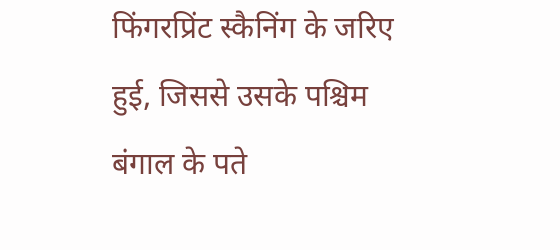फिंगरप्रिंट स्कैनिंग के जरिए हुई, जिससे उसके पश्चिम बंगाल के पते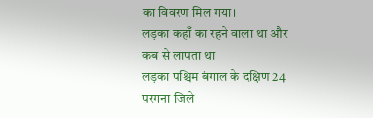का विवरण मिल गया।
लड़का कहाँ का रहने वाला था और कब से लापता था
लड़का पश्चिम बंगाल के दक्षिण 24 परगना जिले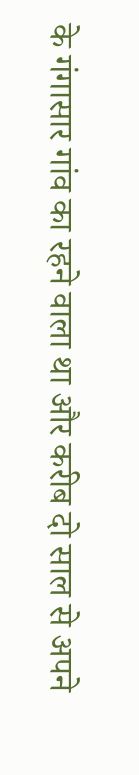के गंगासार गांव का रहने वाला था और करीब दो साल से अपने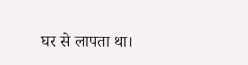घर से लापता था।